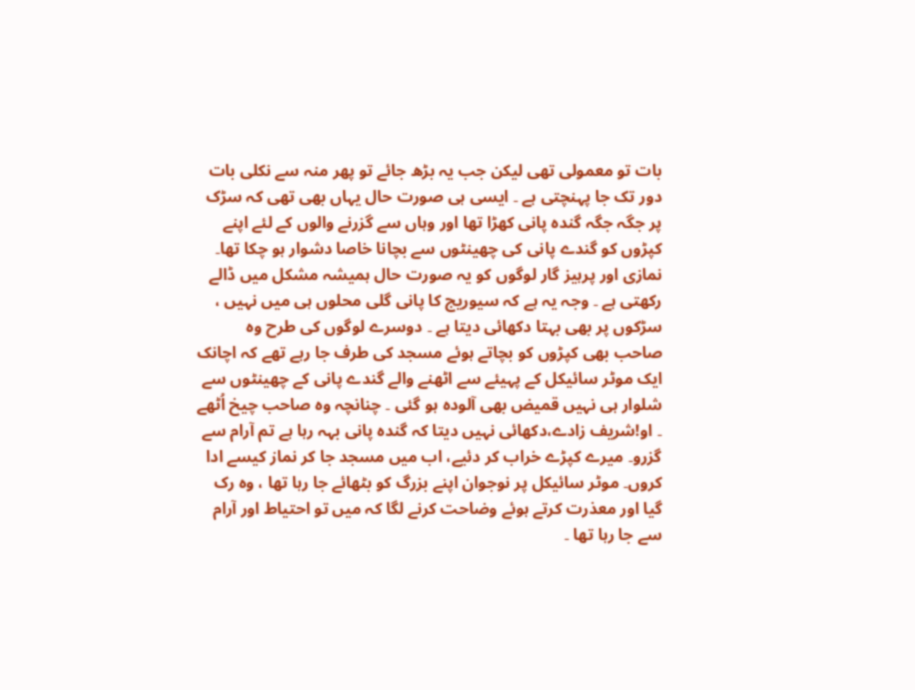بات تو معمولی تھی لیکن جب یہ بڑھ جائے تو پھر منہ سے نکلی بات دور تک جا پہنچتی ہے ۔ ایسی ہی صورت حال یہاں بھی تھی کہ سڑک پر جگہ جگہ گندہ پانی کھڑا تھا اور وہاں سے گزرنے والوں کے لئے اپنے کپڑوں کو گندے پانی کی چھینٹوں سے بچانا خاصا دشوار ہو چکا تھا۔ نمازی اور پرہیز گار لوگوں کو یہ صورت حال ہمیشہ مشکل میں ڈالے رکھتی ہے ۔ وجہ یہ ہے کہ سیوریج کا پانی گلی محلوں ہی میں نہیں ، سڑکوں پر بھی بہتا دکھائی دیتا ہے ۔ دوسرے لوگوں کی طرح وہ صاحب بھی کپڑوں کو بچاتے ہوئے مسجد کی طرف جا رہے تھے کہ اچانک ایک موٹر سائیکل کے پہیئے سے اٹھنے والے گندے پانی کے چھینٹوں سے شلوار ہی نہیں قمیض بھی آلودہ ہو گئی ۔ چنانچہ وہ صاحب چیخ اُٹھے ۔ او!شریف زادے،دکھائی نہیں دیتا کہ گندہ پانی بہہ رہا ہے تم آرام سے گزرو۔ میرے کپڑے خراب کر دئیے، اب میں مسجد جا کر نماز کیسے ادا کروں۔ موٹر سائیکل پر نوجوان اپنے بزرگ کو بٹھائے جا رہا تھا ، وہ رک گیا اور معذرت کرتے ہوئے وضاحت کرنے لگا کہ میں تو احتیاط اور آرام سے جا رہا تھا ۔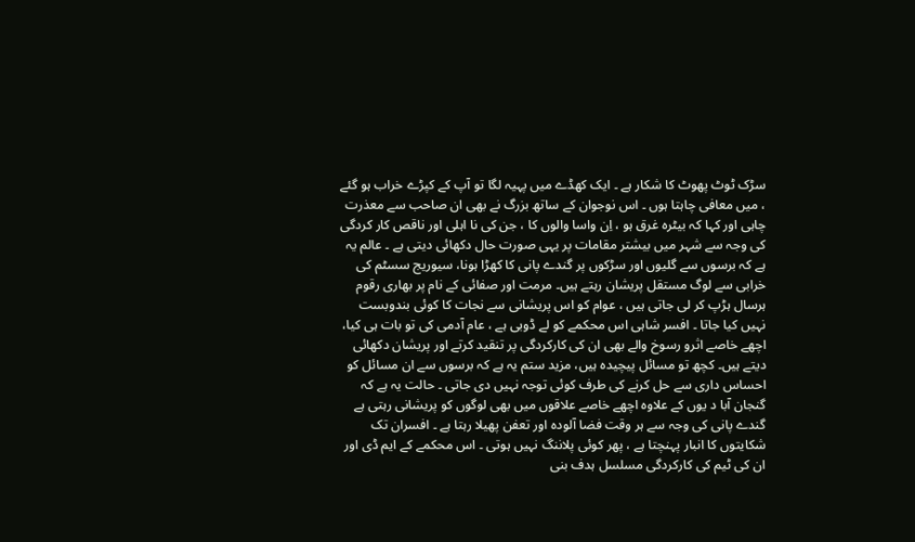سڑک ٹوٹ پھوٹ کا شکار ہے ۔ ایک کھڈے میں پہیہ لگا تو آپ کے کپڑے خراب ہو گئے ، میں معافی چاہتا ہوں ۔ اس نوجوان کے ساتھ بزرگ نے بھی ان صاحب سے معذرت چاہی اور کہا کہ بیٹرہ غرق ہو ، اِن واسا والوں کا ، جن کی نا اہلی اور ناقص کار کردگی کی وجہ سے شہر میں بیشتر مقامات پر یہی صورت حال دکھائی دیتی ہے ۔ عالم یہ ہے کہ برسوں سے گلیوں اور سڑکوں پر گندے پانی کا کھڑا ہونا، سیوریج سسٹم کی خرابی سے لوگ مستقل پریشان رہتے ہیں۔ مرمت اور صفائی کے نام پر بھاری رقوم ہرسال ہڑپ کر لی جاتی ہیں ، عوام کو اس پریشانی سے نجات کا کوئی بندوبست نہیں کیا جاتا ۔ افسر شاہی اس محکمے کو لے ڈوبی ہے ، عام آدمی کی تو بات ہی کیا، اچھے خاصے اثرو رسوخ والے بھی ان کی کارکردگی پر تنقید کرتے اور پریشان دکھائی دیتے ہیں۔ کچھ تو مسائل پیچیدہ ہیں، مزید ستم یہ ہے کہ برسوں سے ان مسائل کو احساس داری سے حل کرنے کی طرف کوئی توجہ نہیں دی جاتی ۔ حالت یہ ہے کہ گنجان آبا د یوں کے علاوہ اچھے خاصے علاقوں میں بھی لوگوں کو پریشانی رہتی ہے گندے پانی کی وجہ سے ہر وقت فضا آلودہ اور تعفن پھیلا رہتا ہے ۔ افسران تک شکایتوں کا انبار پہنچتا ہے ، پھر کوئی پلاننگ نہیں ہوتی ۔ اس محکمے کے ایم ڈی اور ان کی ٹیم کی کارکردگی مسلسل ہدف بنی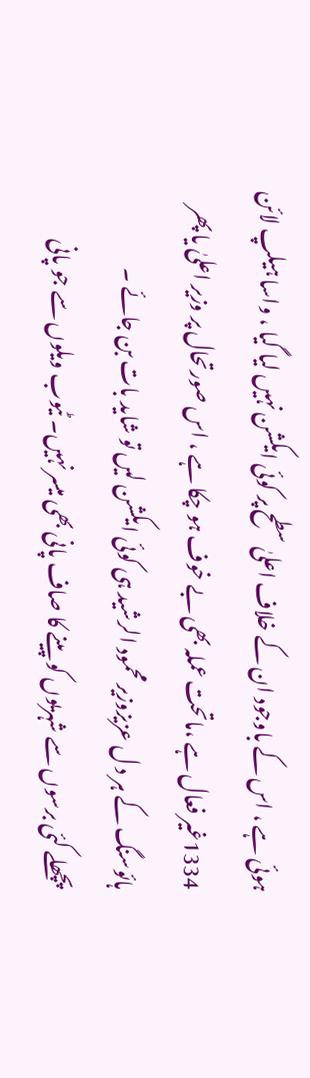ہوئی ہے ، اس کے باوجود ان کے خلاف اعلیٰ سطح پر کوئی ایکشن نہیں لیا گیا ، واسا ہیلپ لائن 1334غیر فعال ہے ،ماتحت عملہ بھی بے خوف ہو چکا ہے ، اس صورتحال پر وزیر اعلیٰ یا پھر ہائوسنگ کے ہر د ل عزیزوزیر محمود الرشید ہی کوئی ایکشن لیں تو شاید بات بن جائے ۔
پچھلے کئی برسوں سے شہریوں کو پینے کا صاف پانی بھی میسر نہیں۔ ٹیوب ویلوں سے جو پانی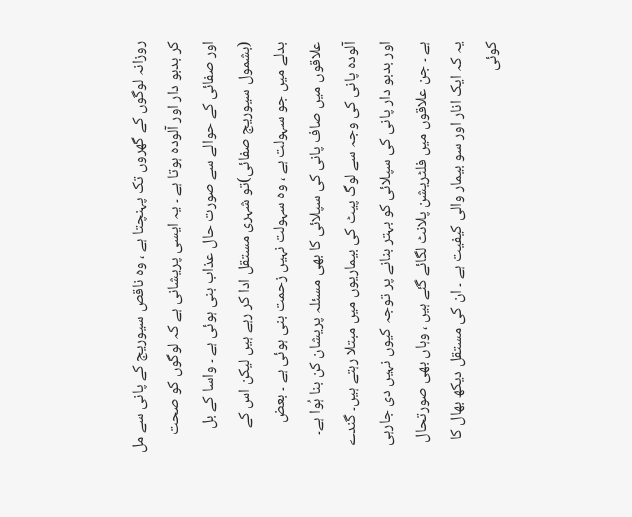روزانہ لوگوں کے گھروں تک پہنچتا ہے ، وہ ناقص سیوریج کے پانی سے مل کر بدبو دار اور آلودہ ہوتا ہے ۔ یہ ایسی پریشانی ہے کہ لوگوں کو صحت اور صفائی کے حوالے سے صورت حال عذاب بنی ہوئی ہے ۔ واسا کے بل (بشمول سیوریج صفائی)تو شہری مستقل ادا کر رہے ہیں لیکن اس کے بدلے میں جو سہولت ہے ، وہ سہولت نہیں زحمت بنی ہوئی ہے ۔ بعض علاقوں میں صاف پانی کی سپلائی کا بھی مسئلہ پریشان کن بنا ہُوا ہے۔ آلودہ پانی کی وجہ سے لوگ پیٹ کی بیماریوں میں مبتلا رہتے ہیں۔ گندے اور بدبو دار پانی کی سپلائی کو بہتر بنانے پر توجہ کیوں نہیں دی جارہی ہے ۔ جن علاقوں میں فلٹریشن پلانٹ لگائے گئے ہیں ، وہاں بھی صورتحال یہ کہ ایک انار اور سو بیمار والی کیفیت ہے ۔ ان کی مستقل دیکھ بھال کا کوئی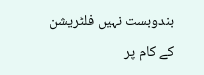بندوبست نہیں فلٹریشن کے کام پر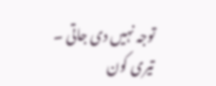توجہ نہیں دی جاتی ۔
تیری کون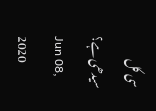سی کل سیدھی ہے؟
Jun 08, 2020